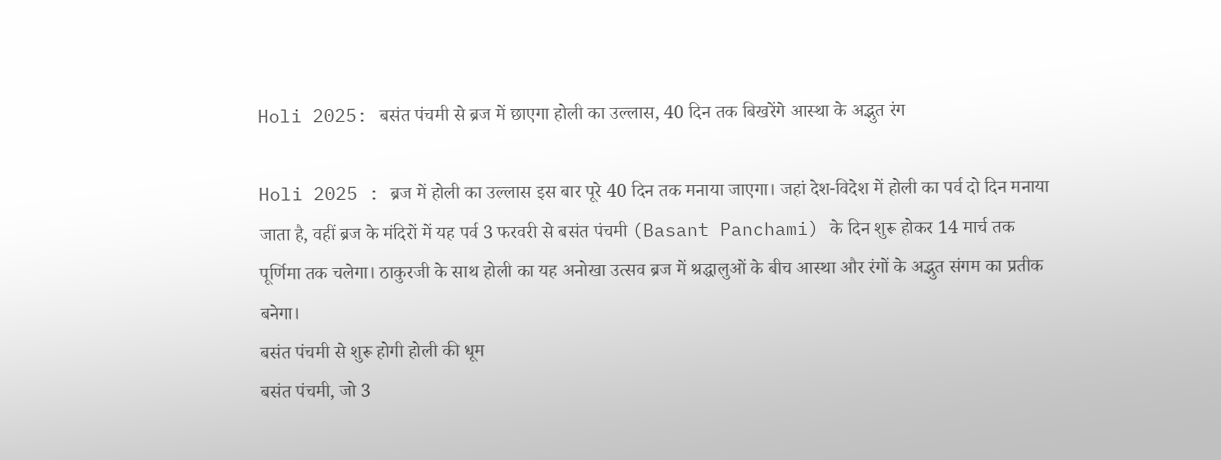Holi 2025: बसंत पंचमी से ब्रज में छाएगा होली का उल्लास, 40 दिन तक बिखरेंगे आस्था के अद्भुत रंग

Holi 2025 : ब्रज में होली का उल्लास इस बार पूरे 40 दिन तक मनाया जाएगा। जहां देश-विदेश में होली का पर्व दो दिन मनाया जाता है, वहीं ब्रज के मंदिरों में यह पर्व 3 फरवरी से बसंत पंचमी (Basant Panchami) के दिन शुरू होकर 14 मार्च तक पूर्णिमा तक चलेगा। ठाकुरजी के साथ होली का यह अनोखा उत्सव ब्रज में श्रद्धालुओं के बीच आस्था और रंगों के अद्भुत संगम का प्रतीक बनेगा।
बसंत पंचमी से शुरू होगी होली की धूम
बसंत पंचमी, जो 3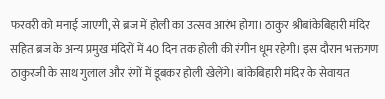फरवरी को मनाई जाएगी, से ब्रज में होली का उत्सव आरंभ होगा। ठाकुर श्रीबांकेबिहारी मंदिर सहित ब्रज के अन्य प्रमुख मंदिरों में 40 दिन तक होली की रंगीन धूम रहेगी। इस दौरान भक्तगण ठाकुरजी के साथ गुलाल और रंगों में डूबकर होली खेलेंगे। बांकेबिहारी मंदिर के सेवायत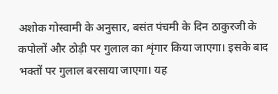अशोक गोस्वामी के अनुसार, बसंत पंचमी के दिन ठाकुरजी के कपोलों और ठोड़ी पर गुलाल का शृंगार किया जाएगा। इसके बाद भक्तों पर गुलाल बरसाया जाएगा। यह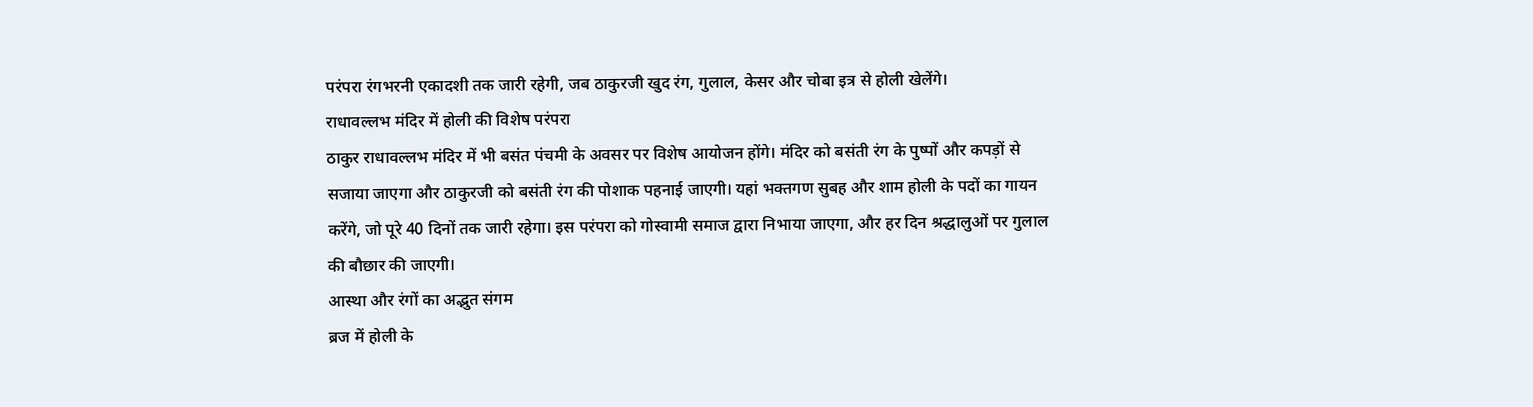परंपरा रंगभरनी एकादशी तक जारी रहेगी, जब ठाकुरजी खुद रंग, गुलाल, केसर और चोबा इत्र से होली खेलेंगे।
राधावल्लभ मंदिर में होली की विशेष परंपरा
ठाकुर राधावल्लभ मंदिर में भी बसंत पंचमी के अवसर पर विशेष आयोजन होंगे। मंदिर को बसंती रंग के पुष्पों और कपड़ों से सजाया जाएगा और ठाकुरजी को बसंती रंग की पोशाक पहनाई जाएगी। यहां भक्तगण सुबह और शाम होली के पदों का गायन करेंगे, जो पूरे 40 दिनों तक जारी रहेगा। इस परंपरा को गोस्वामी समाज द्वारा निभाया जाएगा, और हर दिन श्रद्धालुओं पर गुलाल की बौछार की जाएगी।
आस्था और रंगों का अद्भुत संगम
ब्रज में होली के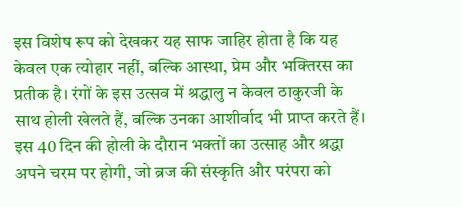इस विशेष रूप को देखकर यह साफ जाहिर होता है कि यह केवल एक त्योहार नहीं, बल्कि आस्था, प्रेम और भक्तिरस का प्रतीक है। रंगों के इस उत्सव में श्रद्धालु न केवल ठाकुरजी के साथ होली खेलते हैं, बल्कि उनका आशीर्वाद भी प्राप्त करते हैं। इस 40 दिन की होली के दौरान भक्तों का उत्साह और श्रद्धा अपने चरम पर होगी, जो ब्रज की संस्कृति और परंपरा को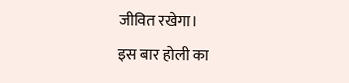जीवित रखेगा।
इस बार होली का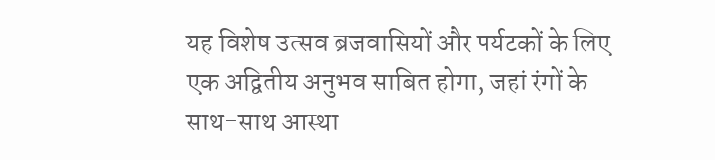यह विशेष उत्सव ब्रजवासियों और पर्यटकों के लिए एक अद्वितीय अनुभव साबित होगा, जहां रंगों के साथ-साथ आस्था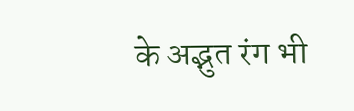के अद्भुत रंग भी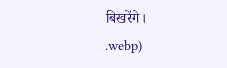बिखरेंगे।
.webp)